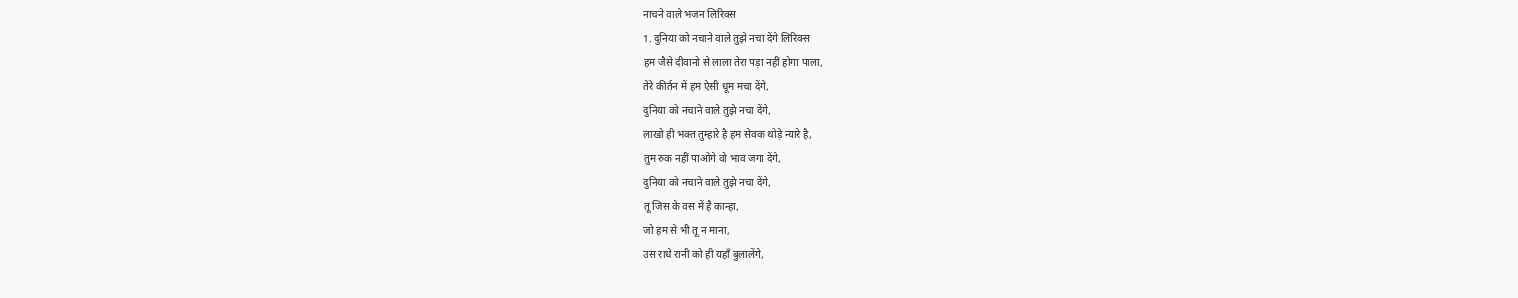नाचने वाले भजन लिरिक्स
1. दुनिया को नचाने वाले तुझे नचा देंगे लिरिक्स
हम जैसे दीवानो से लाला तेरा पड़ा नहीं होगा पाला,
तेरे कीर्तन में हम ऐसी धूम मचा देंगे,
दुनिया को नचाने वाले तुझे नचा देंगे,
लाखो ही भक्त तुम्हारे है हम सेवक थोड़े न्यारे है,
तुम रुक नहीं पाओगे वो भाव जगा देंगे,
दुनिया को नचाने वाले तुझे नचा देंगे,
तू जिस के वस में है कान्हा,
जो हम से भी तू न माना,
उस राधे रानी को ही यहाँ बुलालेंगे,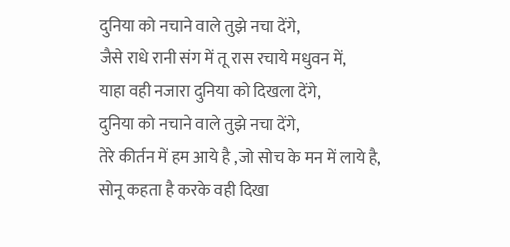दुनिया को नचाने वाले तुझे नचा देंगे,
जैसे राधे रानी संग में तू रास रचाये मधुवन में,
याहा वही नजारा दुनिया को दिखला देंगे,
दुनिया को नचाने वाले तुझे नचा देंगे,
तेरे कीर्तन में हम आये है ,जो सोच के मन में लाये है,
सोनू कहता है करके वही दिखा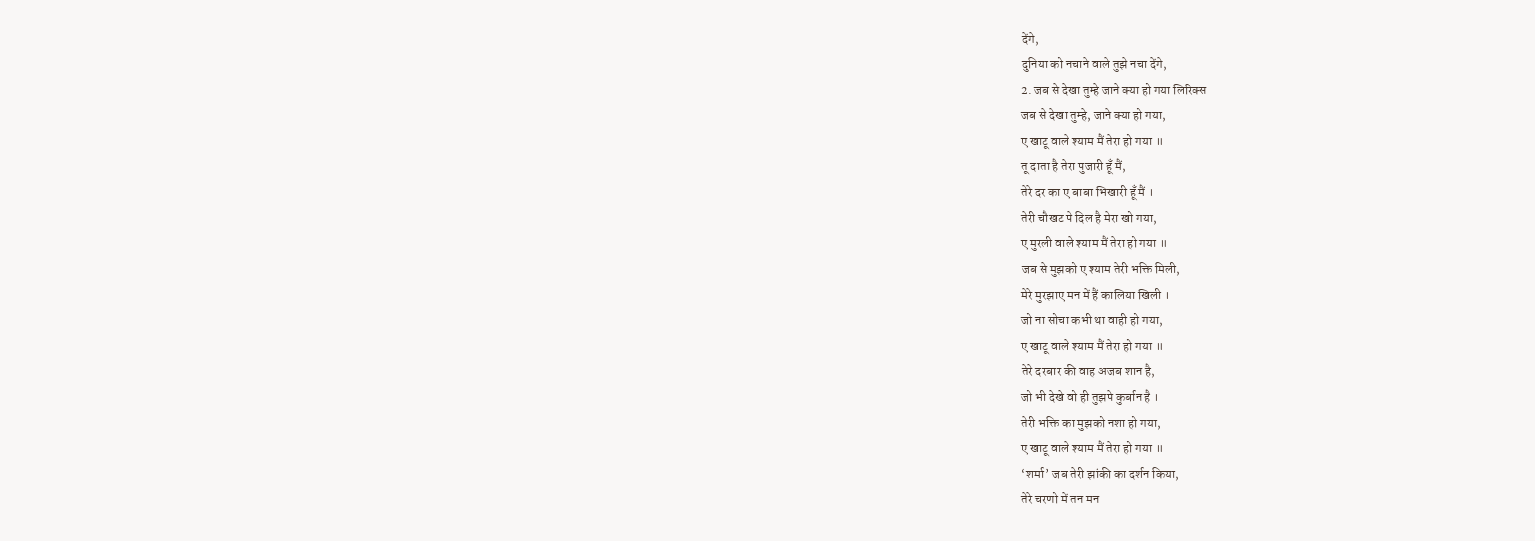देंगे,
दुनिया को नचाने वाले तुझे नचा देंगे,
2. जब से देखा तुम्हे जाने क्या हो गया लिरिक्स
जब से देखा तुम्हे, जाने क्या हो गया,
ए खाटू वाले श्याम मैं तेरा हो गया ॥
तू दाता है तेरा पुजारी हूँ मैं,
तेरे दर का ए बाबा भिखारी हूँ मैं ।
तेरी चौखट पे दिल है मेरा खो गया,
ए मुरली वाले श्याम मैं तेरा हो गया ॥
जब से मुझको ए श्याम तेरी भक्ति मिली,
मेरे मुरझाए मन में हैं कालिया खिली ।
जो ना सोचा कभी था वाही हो गया,
ए खाटू वाले श्याम मैं तेरा हो गया ॥
तेरे दरबार की वाह अजब शान है,
जो भी देखे वो ही तुझपे कुर्बान है ।
तेरी भक्ति का मुझको नशा हो गया,
ए खाटू वाले श्याम मैं तेरा हो गया ॥
‘शर्मा’ जब तेरी झांकी का दर्शन किया,
तेरे चरणो में तन मन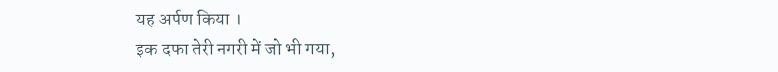यह अर्पण किया ।
इक दफा तेरी नगरी में जो भी गया,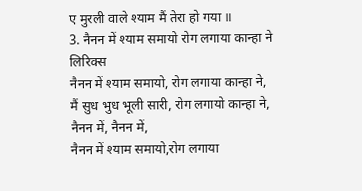ए मुरली वाले श्याम मैं तेरा हो गया ॥
3. नैनन में श्याम समायो रोग लगाया कान्हा ने लिरिक्स
नैनन में श्याम समायो, रोग लगाया कान्हा ने,
मैं सुध भुध भूली सारी, रोग लगायो कान्हा ने,
नैनन में, नैनन में,
नैनन में श्याम समायो,रोग लगाया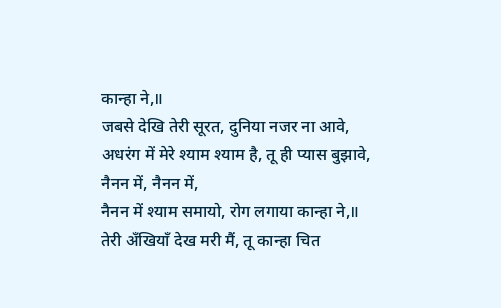कान्हा ने,॥
जबसे देखि तेरी सूरत, दुनिया नजर ना आवे,
अधरंग में मेरे श्याम श्याम है, तू ही प्यास बुझावे,
नैनन में, नैनन में,
नैनन में श्याम समायो, रोग लगाया कान्हा ने,॥
तेरी अँखियाँ देख मरी मैं, तू कान्हा चित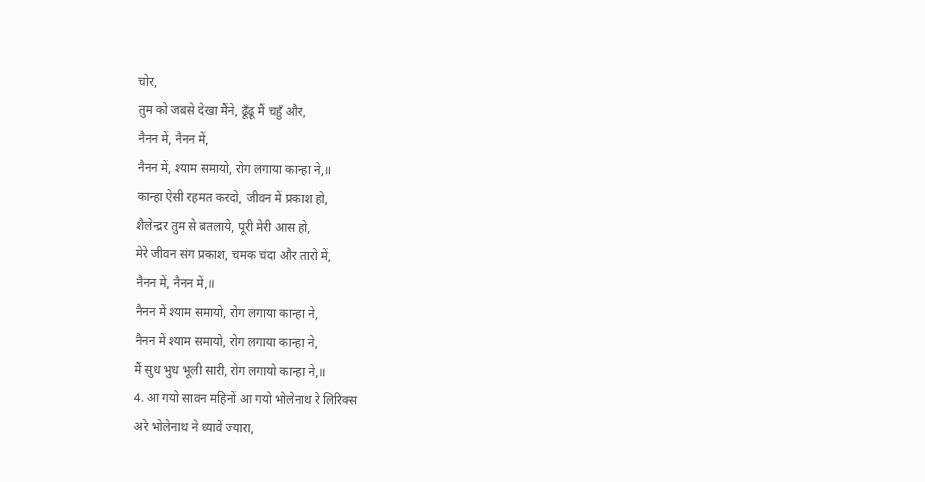चोर,
तुम को जबसे देखा मैंने, ढूँढू मैं चहुँ और,
नैनन में, नैनन में,
नैनन में, श्याम समायो, रोग लगाया कान्हा ने,॥
कान्हा ऐसी रहमत करदो, जीवन में प्रकाश हो,
शैलेन्द्रर तुम से बतलाये, पूरी मेरी आस हो,
मेरे जीवन संग प्रकाश, चमक चंदा और तारो में,
नैनन में, नैनन में,॥
नैनन में श्याम समायो, रोग लगाया कान्हा ने,
नैनन में श्याम समायो, रोग लगाया कान्हा ने,
मैं सुध भुध भूली सारी, रोग लगायो कान्हा ने,॥
4. आ गयो सावन महिनों आ गयो भोलेनाथ रे लिरिक्स
अरे भोलेनाथ ने ध्यावें ज्यारा,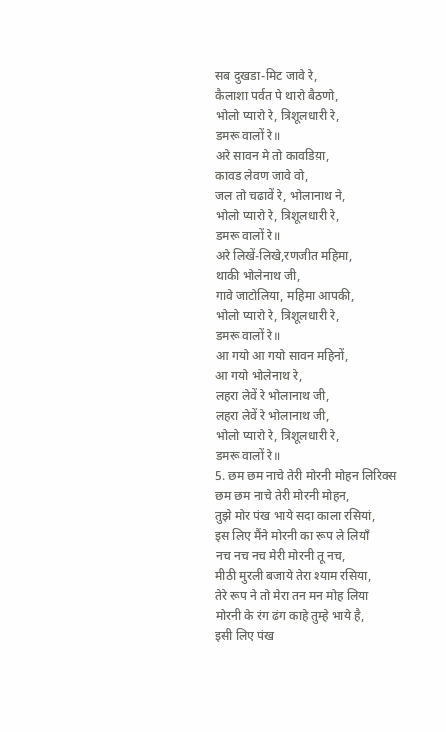सब दुखडा-मिट जावे रे,
कैलाशा पर्वत पे थारो बैठणो,
भोलो प्यारो रे, त्रिशूलधारी रे,
डमरू वालों रे॥
अरे सावन मे तो कावडिय़ा,
कावड लेवण जावे वो,
जल तो चढावें रे, भोलानाथ ने,
भोलो प्यारो रे, त्रिशूलधारी रे,
डमरू वालों रे॥
अरे लिखें-लिखे,रणजीत महिमा,
थाकी भोलेनाथ जी,
गावे जाटोलिया, महिमा आपकी,
भोलो प्यारो रे, त्रिशूलधारी रे,
डमरू वालों रे॥
आ गयो आ गयो सावन महिनों,
आ गयो भोलेनाथ रे,
लहरा लेवें रे भोलानाथ जी,
लहरा लेवें रे भोलानाथ जी,
भोलो प्यारो रे, त्रिशूलधारी रे,
डमरू वालों रे॥
5. छम छम नाचे तेरी मोरनी मोहन लिरिक्स
छम छम नाचे तेरी मोरनी मोहन,
तुझे मोर पंख भाये सदा काला रसियां,
इस लिए मैंने मोरनी का रूप ले लियाँ
नच नच नच मेरी मोरनी तू नच,
मीठी मुरली बजाये तेरा श्याम रसिया,
तेरे रूप ने तो मेरा तन मन मोह लिया
मोरनी के रंग ढंग काहे तुम्हे भाये है,
इसी लिए पंख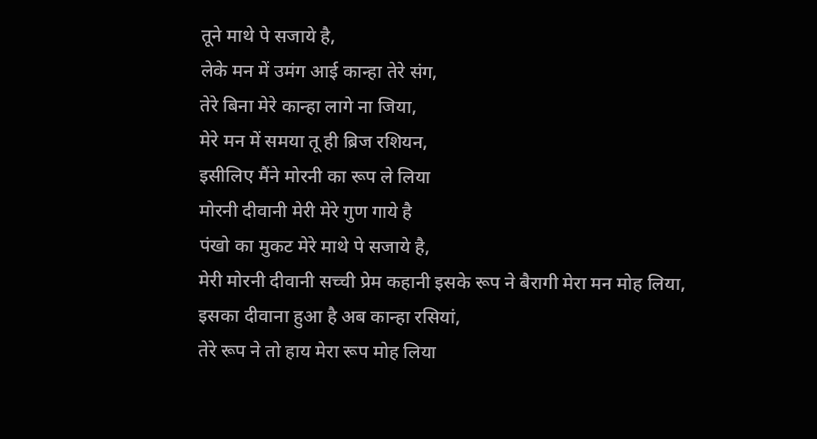तूने माथे पे सजाये है,
लेके मन में उमंग आई कान्हा तेरे संग,
तेरे बिना मेरे कान्हा लागे ना जिया,
मेरे मन में समया तू ही ब्रिज रशियन,
इसीलिए मैंने मोरनी का रूप ले लिया
मोरनी दीवानी मेरी मेरे गुण गाये है
पंखो का मुकट मेरे माथे पे सजाये है,
मेरी मोरनी दीवानी सच्ची प्रेम कहानी इसके रूप ने बैरागी मेरा मन मोह लिया,
इसका दीवाना हुआ है अब कान्हा रसियां,
तेरे रूप ने तो हाय मेरा रूप मोह लिया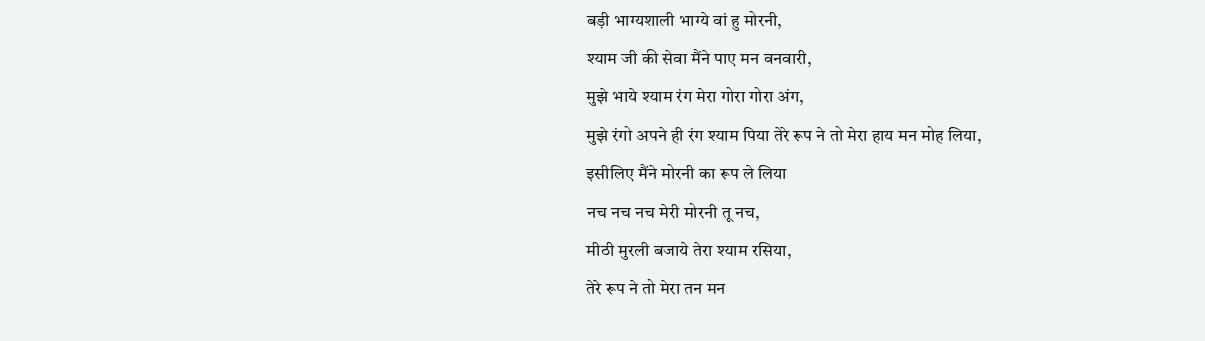बड़ी भाग्यशाली भाग्ये वां हु मोरनी,
श्याम जी की सेवा मैंने पाए मन वनवारी,
मुझे भाये श्याम रंग मेरा गोरा गोरा अंग,
मुझे रंगो अपने ही रंग श्याम पिया तेरे रूप ने तो मेरा हाय मन मोह लिया,
इसीलिए मैंने मोरनी का रूप ले लिया
नच नच नच मेरी मोरनी तू नच,
मीठी मुरली बजाये तेरा श्याम रसिया,
तेरे रूप ने तो मेरा तन मन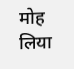मोह लिया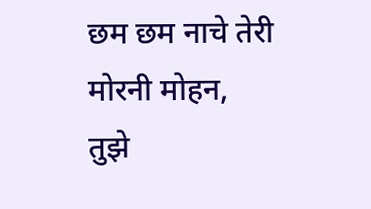छम छम नाचे तेरी मोरनी मोहन,
तुझे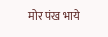मोर पंख भाये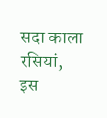सदा काला रसियां,
इस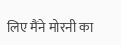लिए मैंने मोरनी का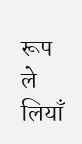रूप ले लियाँ